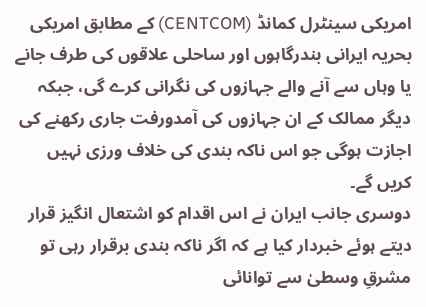امریکی سینٹرل کمانڈ (CENTCOM) کے مطابق امریکی بحریہ ایرانی بندرگاہوں اور ساحلی علاقوں کی طرف جانے یا وہاں سے آنے والے جہازوں کی نگرانی کرے گی، جبکہ دیگر ممالک کے ان جہازوں کی آمدورفت جاری رکھنے کی اجازت ہوگی جو اس ناکہ بندی کی خلاف ورزی نہیں کریں گے۔
دوسری جانب ایران نے اس اقدام کو اشتعال انگیز قرار دیتے ہوئے خبردار کیا ہے کہ اگر ناکہ بندی برقرار رہی تو مشرقِ وسطیٰ سے توانائی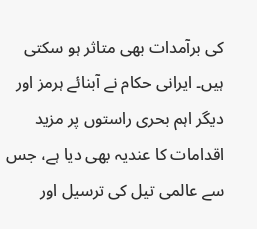کی برآمدات بھی متاثر ہو سکتی ہیں۔ ایرانی حکام نے آبنائے ہرمز اور دیگر اہم بحری راستوں پر مزید اقدامات کا عندیہ بھی دیا ہے، جس سے عالمی تیل کی ترسیل اور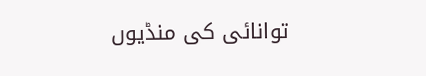توانائی کی منڈیوں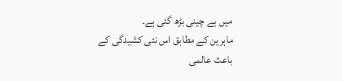میں بے چینی بڑھ گئی ہے۔
ماہرین کے مطابق اس نئی کشیدگی کے باعث عالمی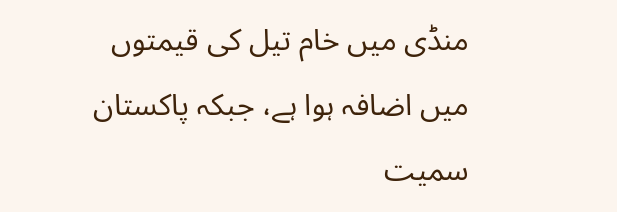منڈی میں خام تیل کی قیمتوں میں اضافہ ہوا ہے، جبکہ پاکستان سمیت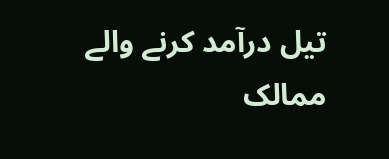تیل درآمد کرنے والے ممالک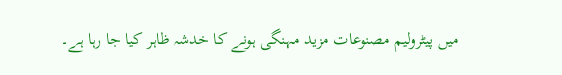میں پیٹرولیم مصنوعات مزید مہنگی ہونے کا خدشہ ظاہر کیا جا رہا ہے۔